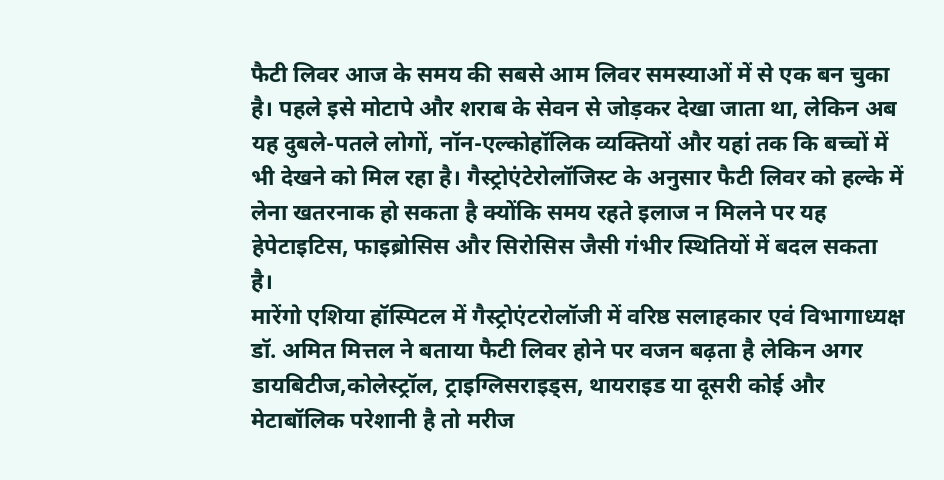फैटी लिवर आज के समय की सबसे आम लिवर समस्याओं में से एक बन चुका है। पहले इसे मोटापे और शराब के सेवन से जोड़कर देखा जाता था, लेकिन अब यह दुबले-पतले लोगों, नॉन-एल्कोहॉलिक व्यक्तियों और यहां तक कि बच्चों में भी देखने को मिल रहा है। गैस्ट्रोएंटेरोलॉजिस्ट के अनुसार फैटी लिवर को हल्के में लेना खतरनाक हो सकता है क्योंकि समय रहते इलाज न मिलने पर यह हेपेटाइटिस, फाइब्रोसिस और सिरोसिस जैसी गंभीर स्थितियों में बदल सकता है।
मारेंगो एशिया हॉस्पिटल में गैस्ट्रोएंटरोलॉजी में वरिष्ठ सलाहकार एवं विभागाध्यक्ष डॉ. अमित मित्तल ने बताया फैटी लिवर होने पर वजन बढ़ता है लेकिन अगर डायबिटीज,कोलेस्ट्रॉल, ट्राइग्लिसराइड्स, थायराइड या दूसरी कोई और मेटाबॉलिक परेशानी है तो मरीज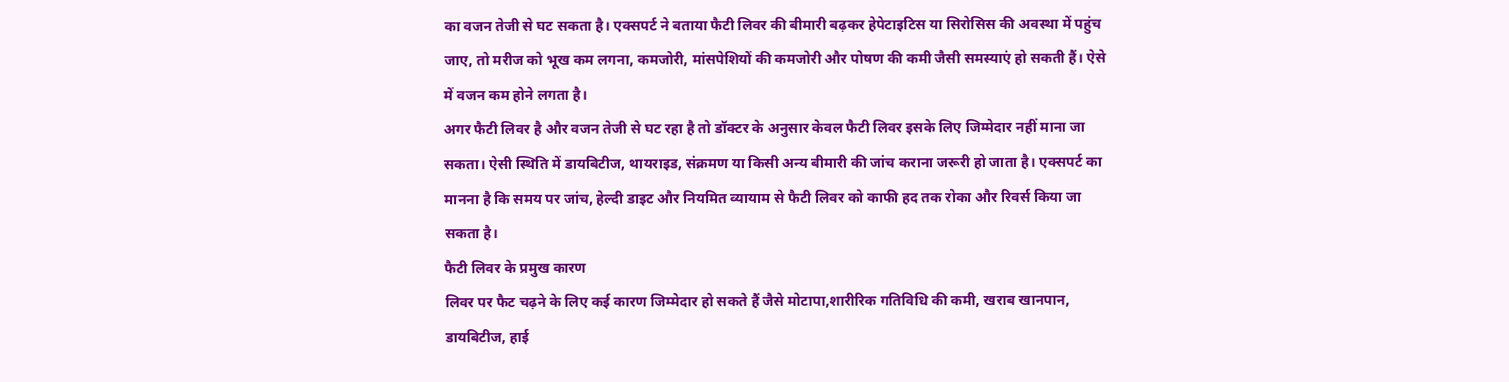का वजन तेजी से घट सकता है। एक्सपर्ट ने बताया फैटी लिवर की बीमारी बढ़कर हेपेटाइटिस या सिरोसिस की अवस्था में पहुंच जाए, तो मरीज को भूख कम लगना, कमजोरी, मांसपेशियों की कमजोरी और पोषण की कमी जैसी समस्याएं हो सकती हैं। ऐसे में वजन कम होने लगता है।
अगर फैटी लिवर है और वजन तेजी से घट रहा है तो डॉक्टर के अनुसार केवल फैटी लिवर इसके लिए जिम्मेदार नहीं माना जा सकता। ऐसी स्थिति में डायबिटीज, थायराइड, संक्रमण या किसी अन्य बीमारी की जांच कराना जरूरी हो जाता है। एक्सपर्ट का मानना है कि समय पर जांच, हेल्दी डाइट और नियमित व्यायाम से फैटी लिवर को काफी हद तक रोका और रिवर्स किया जा सकता है।
फैटी लिवर के प्रमुख कारण
लिवर पर फैट चढ़ने के लिए कई कारण जिम्मेदार हो सकते हैं जैसे मोटापा,शारीरिक गतिविधि की कमी, खराब खानपान, डायबिटीज, हाई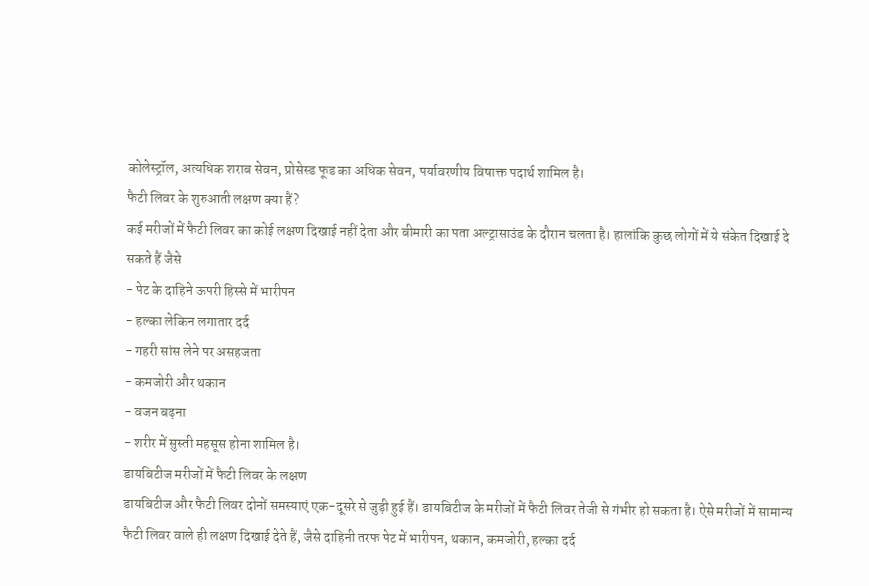कोलेस्ट्रॉल, अत्यधिक शराब सेवन, प्रोसेस्ड फूड का अधिक सेवन, पर्यावरणीय विषाक्त पदार्थ शामिल है।
फैटी लिवर के शुरुआती लक्षण क्या हैं?
कई मरीजों में फैटी लिवर का कोई लक्षण दिखाई नहीं देता और बीमारी का पता अल्ट्रासाउंड के दौरान चलता है। हालांकि कुछ लोगों में ये संकेत दिखाई दे सकते हैं जैसे
- पेट के दाहिने ऊपरी हिस्से में भारीपन
- हल्का लेकिन लगातार दर्द
- गहरी सांस लेने पर असहजता
- कमजोरी और थकान
- वजन बढ़ना
- शरीर में सुस्ती महसूस होना शामिल है।
डायबिटीज मरीजों में फैटी लिवर के लक्षण
डायबिटीज और फैटी लिवर दोनों समस्याएं एक-दूसरे से जुड़ी हुई हैं। डायबिटीज के मरीजों में फैटी लिवर तेजी से गंभीर हो सकता है। ऐसे मरीजों में सामान्य फैटी लिवर वाले ही लक्षण दिखाई देते हैं, जैसे दाहिनी तरफ पेट में भारीपन, थकान, कमजोरी, हल्का दर्द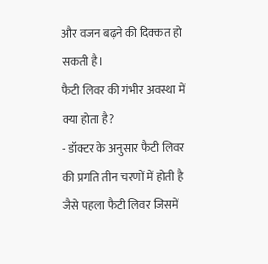और वजन बढ़ने की दिक्कत हो सकती है।
फैटी लिवर की गंभीर अवस्था में क्या होता है?
- डॉक्टर के अनुसार फैटी लिवर की प्रगति तीन चरणों में होती है जैसे पहला फैटी लिवर जिसमें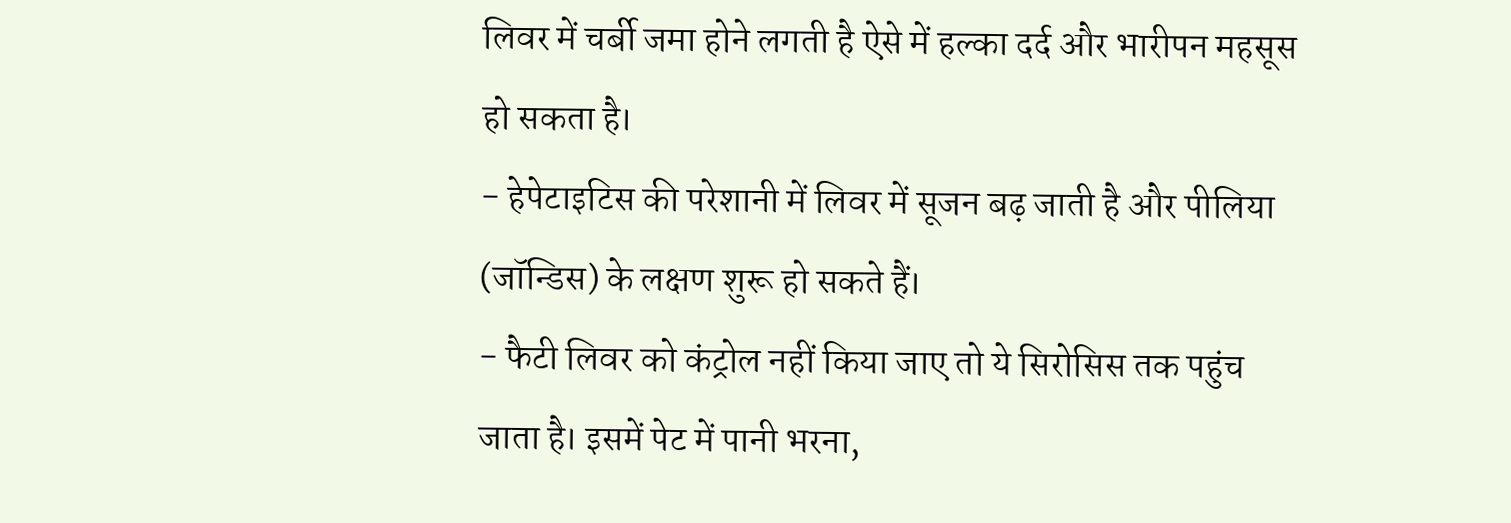लिवर में चर्बी जमा होने लगती है ऐसे में हल्का दर्द और भारीपन महसूस हो सकता है।
- हेपेटाइटिस की परेशानी में लिवर में सूजन बढ़ जाती है और पीलिया (जॉन्डिस) के लक्षण शुरू हो सकते हैं।
- फैटी लिवर को कंट्रोल नहीं किया जाए तो ये सिरोसिस तक पहुंच जाता है। इसमें पेट में पानी भरना,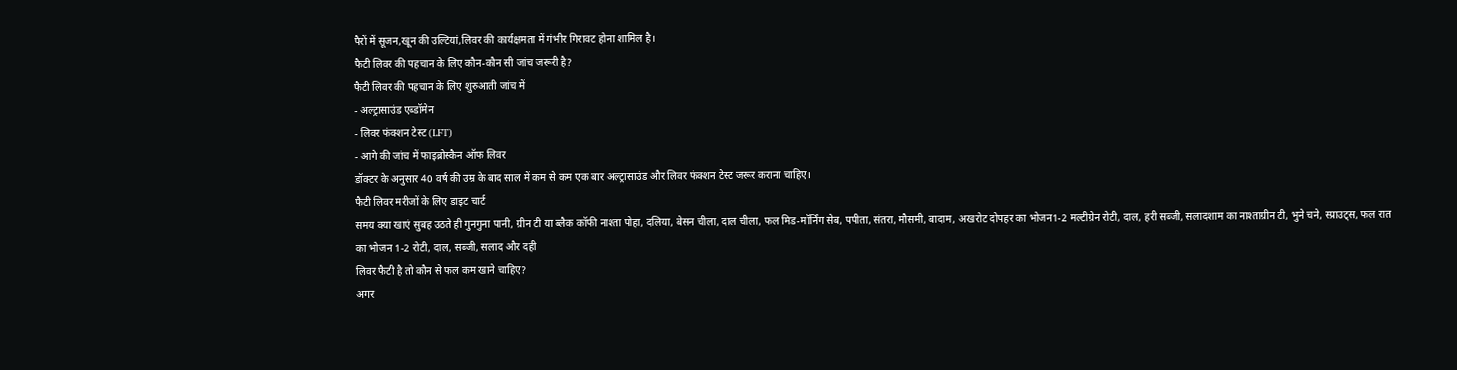पैरों में सूजन,खून की उल्टियां,लिवर की कार्यक्षमता में गंभीर गिरावट होना शामिल है।
फैटी लिवर की पहचान के लिए कौन-कौन सी जांच जरूरी है?
फैटी लिवर की पहचान के लिए शुरुआती जांच में
- अल्ट्रासाउंड एब्डॉमेन
- लिवर फंक्शन टेस्ट (LFT)
- आगे की जांच में फाइब्रोस्कैन ऑफ लिवर
डॉक्टर के अनुसार 40 वर्ष की उम्र के बाद साल में कम से कम एक बार अल्ट्रासाउंड और लिवर फंक्शन टेस्ट जरूर कराना चाहिए।
फैटी लिवर मरीजों के लिए डाइट चार्ट
समय क्या खाएं सुबह उठते ही गुनगुना पानी, ग्रीन टी या ब्लैक कॉफी नाश्ता पोहा, दलिया, बेसन चीला, दाल चीला, फल मिड-मॉर्निंग सेब, पपीता, संतरा, मौसमी, बादाम, अखरोट दोपहर का भोजन1-2 मल्टीग्रेन रोटी, दाल, हरी सब्जी, सलादशाम का नाश्ताग्रीन टी, भुने चने, स्प्राउट्स, फल रात का भोजन 1-2 रोटी, दाल, सब्जी, सलाद और दही
लिवर फैटी है तो कौन से फल कम खाने चाहिए?
अगर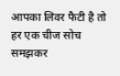आपका लिवर फैटी है तो हर एक चीज सोच समझकर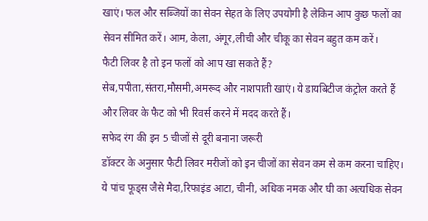खाएं। फल और सब्जियों का सेवन सेहत के लिए उपयोगी है लेकिन आप कुछ फलों का सेवन सीमित करें। आम, केला, अंगूर,लीची और चीकू का सेवन बहुत कम करें।
फैटी लिवर है तो इन फलों को आप खा सकते हैं?
सेब,पपीता,संतरा,मौसमी,अमरूद और नाशपाती खाएं। ये डायबिटीज कंट्रोल करते हैं और लिवर के फैट को भी रिवर्स करने में मदद करते हैं।
सफेद रंग की इन 5 चीजों से दूरी बनाना जरूरी
डॉक्टर के अनुसार फैटी लिवर मरीजों को इन चीजों का सेवन कम से कम करना चाहिए। ये पांच फूड्स जैसे मैदा,रिफाइंड आटा, चीनी, अधिक नमक और घी का अत्यधिक सेवन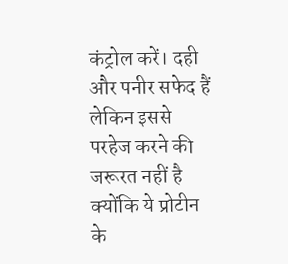कंट्रोल करें। दही और पनीर सफेद हैं लेकिन इससे परहेज करने की जरूरत नहीं है क्योंकि ये प्रोटीन के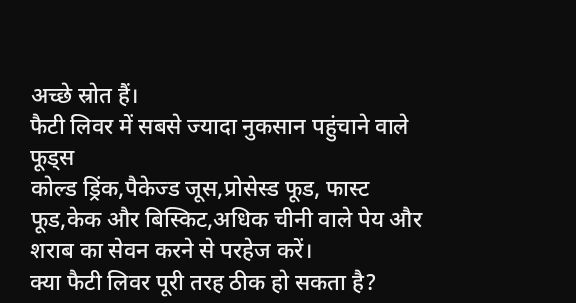अच्छे स्रोत हैं।
फैटी लिवर में सबसे ज्यादा नुकसान पहुंचाने वाले फूड्स
कोल्ड ड्रिंक,पैकेज्ड जूस,प्रोसेस्ड फूड, फास्ट फूड,केक और बिस्किट,अधिक चीनी वाले पेय और शराब का सेवन करने से परहेज करें।
क्या फैटी लिवर पूरी तरह ठीक हो सकता है?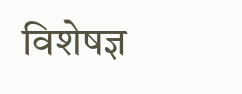विशेषज्ञ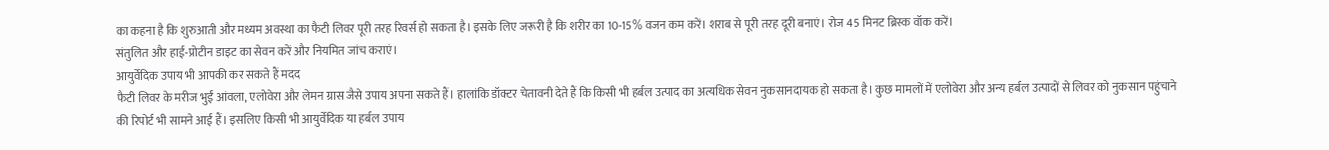का कहना है कि शुरुआती और मध्यम अवस्था का फैटी लिवर पूरी तरह रिवर्स हो सकता है। इसके लिए जरूरी है कि शरीर का 10-15% वजन कम करें। शराब से पूरी तरह दूरी बनाएं। रोज 45 मिनट ब्रिस्क वॉक करें।
संतुलित और हाई-प्रोटीन डाइट का सेवन करें और नियमित जांच कराएं।
आयुर्वेदिक उपाय भी आपकी कर सकते हैं मदद
फैटी लिवर के मरीज भुईं आंवला, एलोवेरा और लेमन ग्रास जैसे उपाय अपना सकते हैं। हालांकि डॉक्टर चेतावनी देते हैं कि किसी भी हर्बल उत्पाद का अत्यधिक सेवन नुकसानदायक हो सकता है। कुछ मामलों में एलोवेरा और अन्य हर्बल उत्पादों से लिवर को नुकसान पहुंचाने की रिपोर्ट भी सामने आई हैं। इसलिए किसी भी आयुर्वेदिक या हर्बल उपाय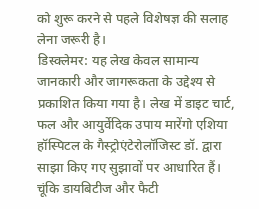को शुरू करने से पहले विशेषज्ञ की सलाह लेना जरूरी है।
डिस्क्लेमर: यह लेख केवल सामान्य जानकारी और जागरूकता के उद्देश्य से प्रकाशित किया गया है। लेख में डाइट चार्ट, फल और आयुर्वेदिक उपाय मारेंगो एशिया हॉस्पिटल के गैस्ट्रोएंटेरोलॉजिस्ट डॉ. द्वारा साझा किए गए सुझावों पर आधारित हैं। चूंकि डायबिटीज और फैटी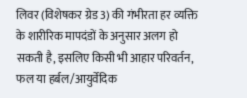लिवर (विशेषकर ग्रेड 3) की गंभीरता हर व्यक्ति के शारीरिक मापदंडों के अनुसार अलग हो सकती है, इसलिए किसी भी आहार परिवर्तन, फल या हर्बल/आयुर्वेदिक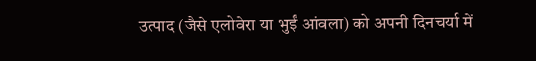उत्पाद (जैसे एलोवेरा या भुईं आंवला) को अपनी दिनचर्या में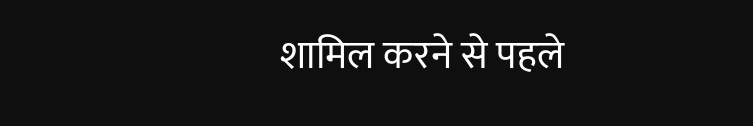शामिल करने से पहले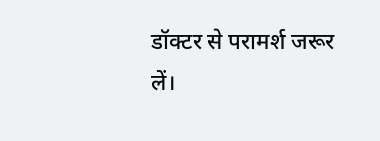डॉक्टर से परामर्श जरूर लें।